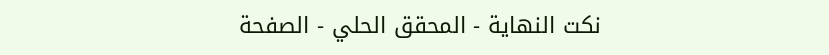نكت النهاية - المحقق الحلي - الصفحة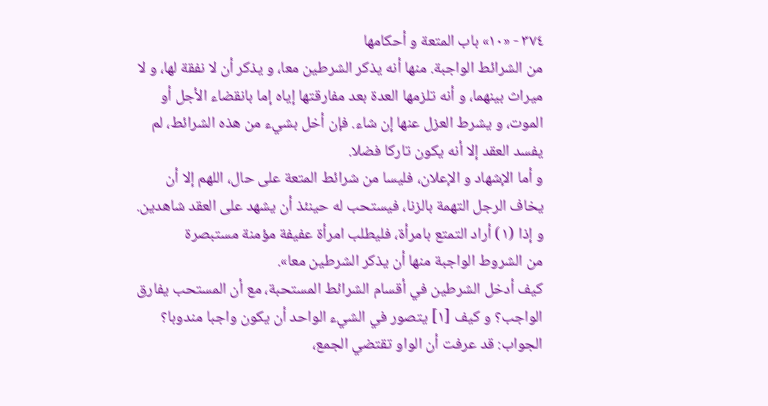٣٧٤ - «١٠» باب المتعة و أحكامها
من الشرائط الواجبة. منها أنه يذكر الشرطين معا، و يذكر أن لا نفقة لها، و لا ميراث بينهما، و أنه تلزمها العدة بعد مفارقتها إياه إما بانقضاء الأجل أو الموت، و يشرط العزل عنها إن شاء. فإن أخل بشيء من هذه الشرائط، لم يفسد العقد إلا أنه يكون تاركا فضلا.
و أما الإشهاد و الإعلان، فليسا من شرائط المتعة على حال، اللهم إلا أن يخاف الرجل التهمة بالزنا، فيستحب له حينئذ أن يشهد على العقد شاهدين.
و إذا (١) أراد التمتع بامرأة، فليطلب امرأة عفيفة مؤمنة مستبصرة
من الشروط الواجبة منها أن يذكر الشرطين معا».
كيف أدخل الشرطين في أقسام الشرائط المستحبة، مع أن المستحب يفارق الواجب؟ و كيف [١] يتصور في الشيء الواحد أن يكون واجبا مندوبا؟
الجواب: قد عرفت أن الواو تقتضي الجمع،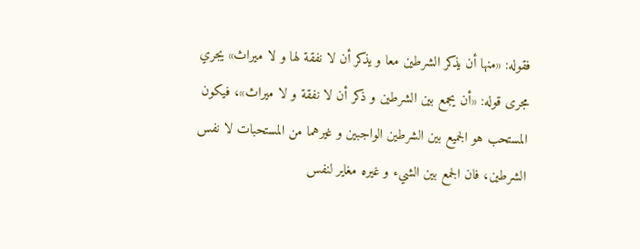فقوله: «منها أن يذكر الشرطين معا و يذكر أن لا نفقة لها و لا ميراث» يجري مجرى قوله: «أن يجمع بين الشرطين و ذكر أن لا نفقة و لا ميراث»، فيكون المستحب هو الجميع بين الشرطين الواجبين و غيرهما من المستحبات لا نفس الشرطين، فان الجمع بين الشيء و غيره مغاير لنفس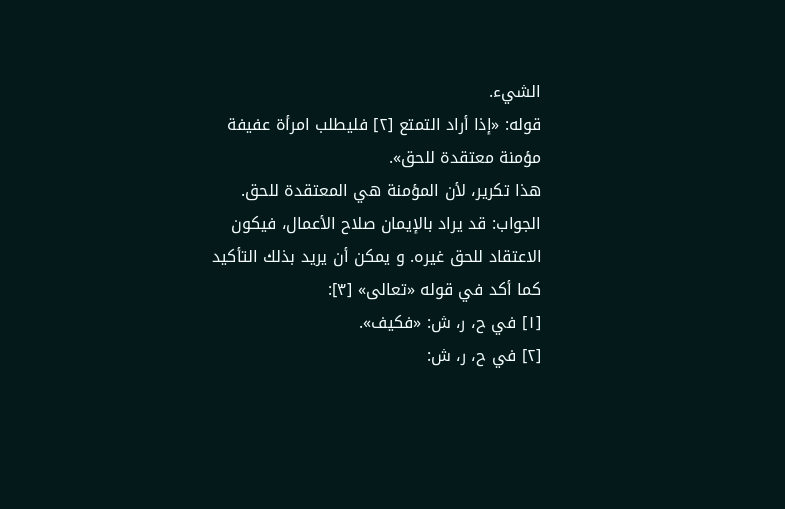الشيء.
قوله: «إذا أراد التمتع [٢] فليطلب امرأة عفيفة مؤمنة معتقدة للحق».
هذا تكرير، لأن المؤمنة هي المعتقدة للحق.
الجواب: قد يراد بالإيمان صلاح الأعمال، فيكون الاعتقاد للحق غيره. و يمكن أن يريد بذلك التأكيد كما أكد في قوله «تعالى» [٣]:
[١] في ح، ر، ش: «فكيف».
[٢] في ح، ر، ش: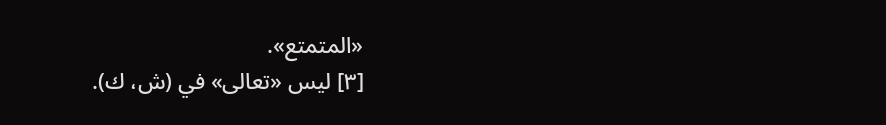«المتمتع».
[٣] ليس «تعالى» في (ش، ك).